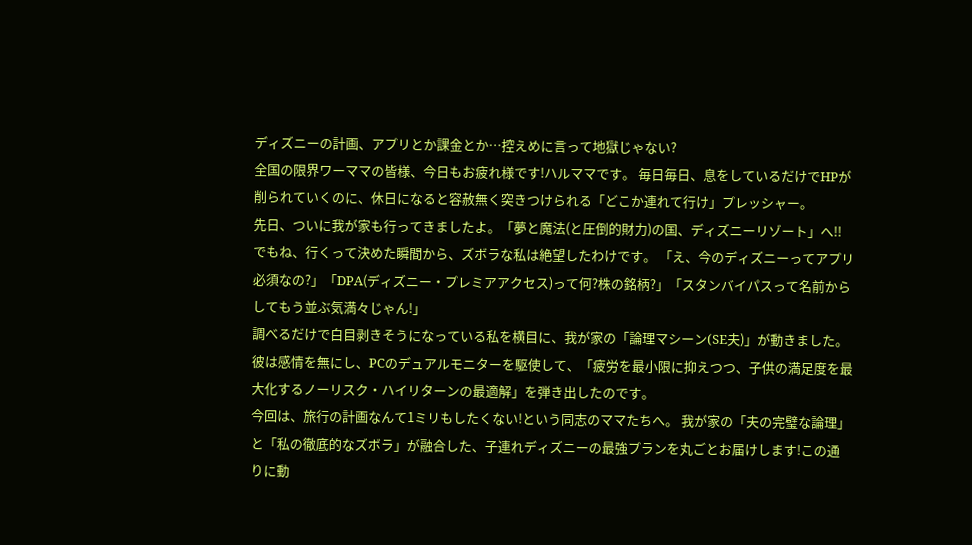ディズニーの計画、アプリとか課金とか…控えめに言って地獄じゃない?
全国の限界ワーママの皆様、今日もお疲れ様です!ハルママです。 毎日毎日、息をしているだけでHPが削られていくのに、休日になると容赦無く突きつけられる「どこか連れて行け」プレッシャー。
先日、ついに我が家も行ってきましたよ。「夢と魔法(と圧倒的財力)の国、ディズニーリゾート」へ!!
でもね、行くって決めた瞬間から、ズボラな私は絶望したわけです。 「え、今のディズニーってアプリ必須なの?」「DPA(ディズニー・プレミアアクセス)って何?株の銘柄?」「スタンバイパスって名前からしてもう並ぶ気満々じゃん!」
調べるだけで白目剥きそうになっている私を横目に、我が家の「論理マシーン(SE夫)」が動きました。彼は感情を無にし、PCのデュアルモニターを駆使して、「疲労を最小限に抑えつつ、子供の満足度を最大化するノーリスク・ハイリターンの最適解」を弾き出したのです。
今回は、旅行の計画なんて1ミリもしたくない!という同志のママたちへ。 我が家の「夫の完璧な論理」と「私の徹底的なズボラ」が融合した、子連れディズニーの最強プランを丸ごとお届けします!この通りに動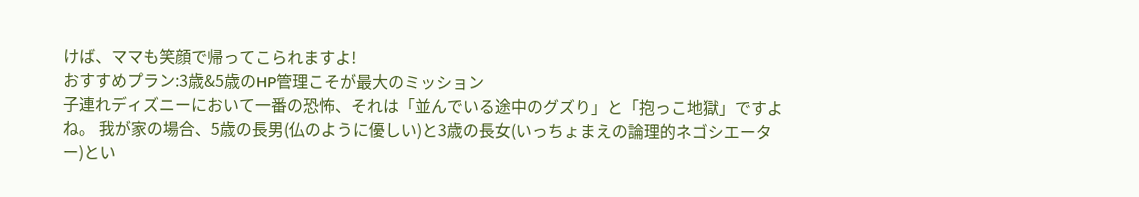けば、ママも笑顔で帰ってこられますよ!
おすすめプラン:3歳&5歳のHP管理こそが最大のミッション
子連れディズニーにおいて一番の恐怖、それは「並んでいる途中のグズり」と「抱っこ地獄」ですよね。 我が家の場合、5歳の長男(仏のように優しい)と3歳の長女(いっちょまえの論理的ネゴシエーター)とい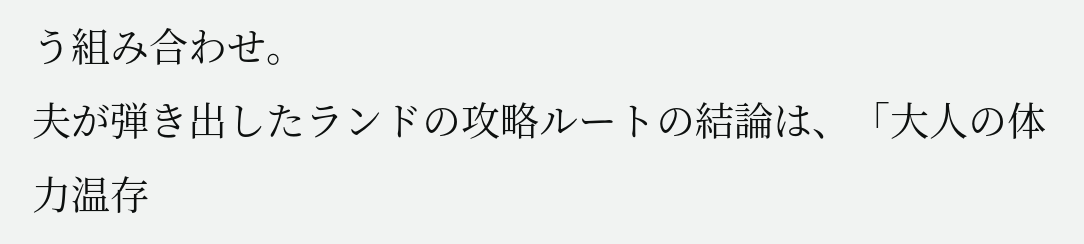う組み合わせ。
夫が弾き出したランドの攻略ルートの結論は、「大人の体力温存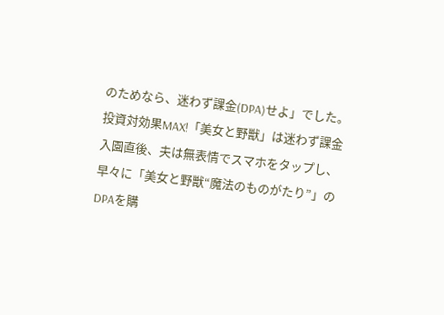のためなら、迷わず課金(DPA)せよ」でした。
投資対効果MAX!「美女と野獣」は迷わず課金
入園直後、夫は無表情でスマホをタップし、早々に「美女と野獣“魔法のものがたり”」のDPAを購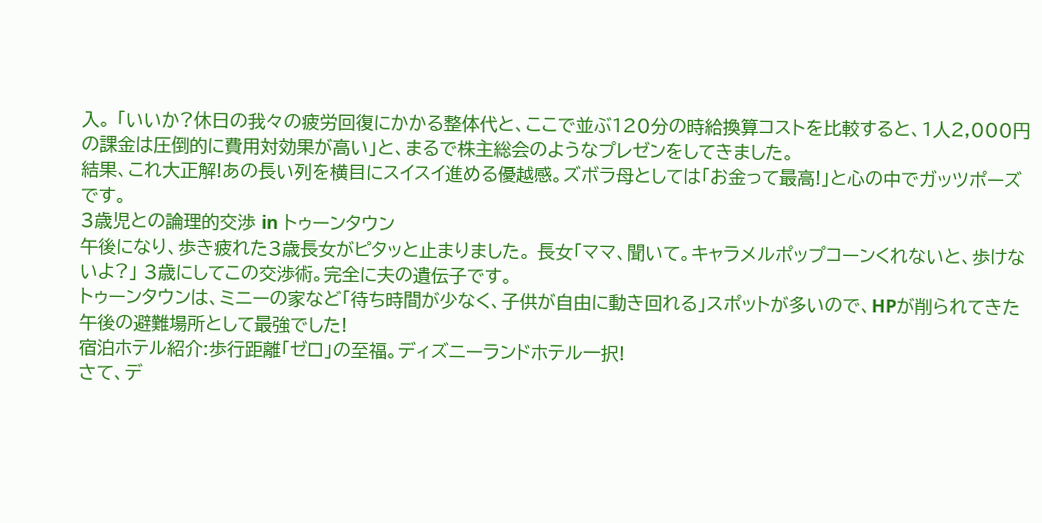入。 「いいか?休日の我々の疲労回復にかかる整体代と、ここで並ぶ120分の時給換算コストを比較すると、1人2,000円の課金は圧倒的に費用対効果が高い」と、まるで株主総会のようなプレゼンをしてきました。
結果、これ大正解!あの長い列を横目にスイスイ進める優越感。ズボラ母としては「お金って最高!」と心の中でガッツポーズです。
3歳児との論理的交渉 in トゥーンタウン
午後になり、歩き疲れた3歳長女がピタッと止まりました。 長女「ママ、聞いて。キャラメルポップコーンくれないと、歩けないよ?」 3歳にしてこの交渉術。完全に夫の遺伝子です。
トゥーンタウンは、ミニーの家など「待ち時間が少なく、子供が自由に動き回れる」スポットが多いので、HPが削られてきた午後の避難場所として最強でした!
宿泊ホテル紹介:歩行距離「ゼロ」の至福。ディズニーランドホテル一択!
さて、デ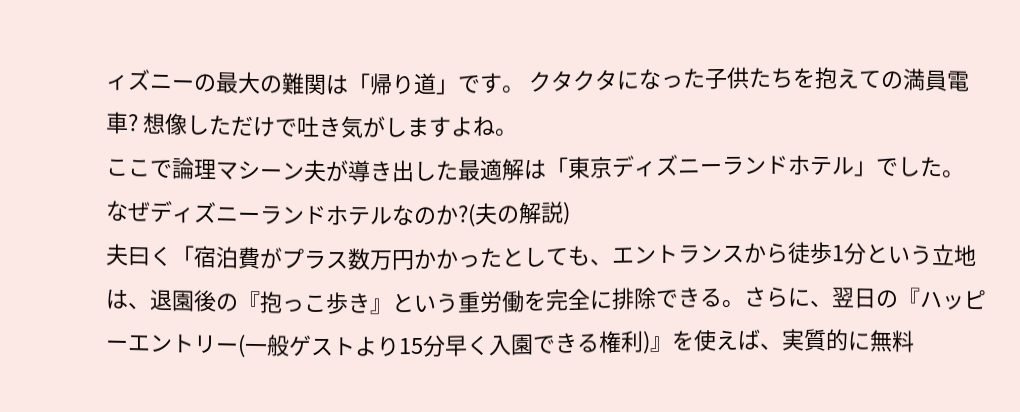ィズニーの最大の難関は「帰り道」です。 クタクタになった子供たちを抱えての満員電車? 想像しただけで吐き気がしますよね。
ここで論理マシーン夫が導き出した最適解は「東京ディズニーランドホテル」でした。
なぜディズニーランドホテルなのか?(夫の解説)
夫曰く「宿泊費がプラス数万円かかったとしても、エントランスから徒歩1分という立地は、退園後の『抱っこ歩き』という重労働を完全に排除できる。さらに、翌日の『ハッピーエントリー(一般ゲストより15分早く入園できる権利)』を使えば、実質的に無料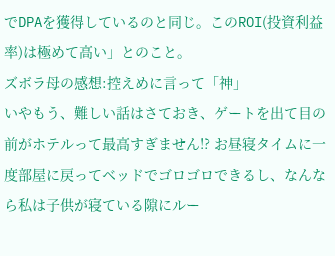でDPAを獲得しているのと同じ。このROI(投資利益率)は極めて高い」とのこと。
ズボラ母の感想:控えめに言って「神」
いやもう、難しい話はさておき、ゲートを出て目の前がホテルって最高すぎません!? お昼寝タイムに一度部屋に戻ってベッドでゴロゴロできるし、なんなら私は子供が寝ている隙にルー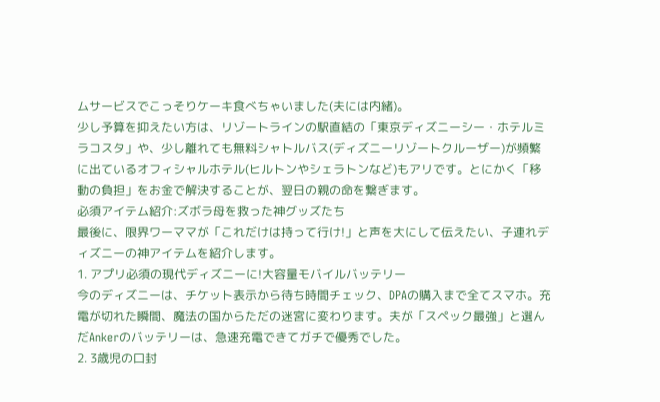ムサービスでこっそりケーキ食べちゃいました(夫には内緒)。
少し予算を抑えたい方は、リゾートラインの駅直結の「東京ディズニーシー・ホテルミラコスタ」や、少し離れても無料シャトルバス(ディズニーリゾートクルーザー)が頻繁に出ているオフィシャルホテル(ヒルトンやシェラトンなど)もアリです。とにかく「移動の負担」をお金で解決することが、翌日の親の命を繋ぎます。
必須アイテム紹介:ズボラ母を救った神グッズたち
最後に、限界ワーママが「これだけは持って行け!」と声を大にして伝えたい、子連れディズニーの神アイテムを紹介します。
1. アプリ必須の現代ディズニーに!大容量モバイルバッテリー
今のディズニーは、チケット表示から待ち時間チェック、DPAの購入まで全てスマホ。充電が切れた瞬間、魔法の国からただの迷宮に変わります。夫が「スペック最強」と選んだAnkerのバッテリーは、急速充電できてガチで優秀でした。
2. 3歳児の口封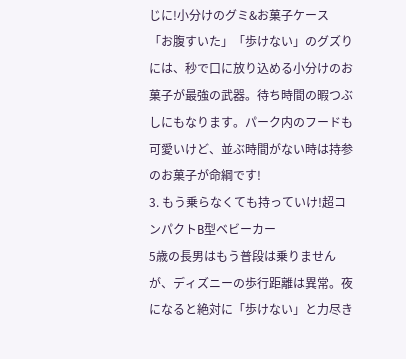じに!小分けのグミ&お菓子ケース
「お腹すいた」「歩けない」のグズりには、秒で口に放り込める小分けのお菓子が最強の武器。待ち時間の暇つぶしにもなります。パーク内のフードも可愛いけど、並ぶ時間がない時は持参のお菓子が命綱です!
3. もう乗らなくても持っていけ!超コンパクトB型ベビーカー
5歳の長男はもう普段は乗りませんが、ディズニーの歩行距離は異常。夜になると絶対に「歩けない」と力尽き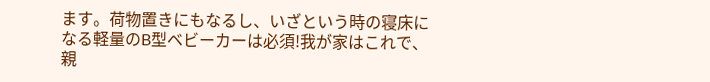ます。荷物置きにもなるし、いざという時の寝床になる軽量のB型ベビーカーは必須!我が家はこれで、親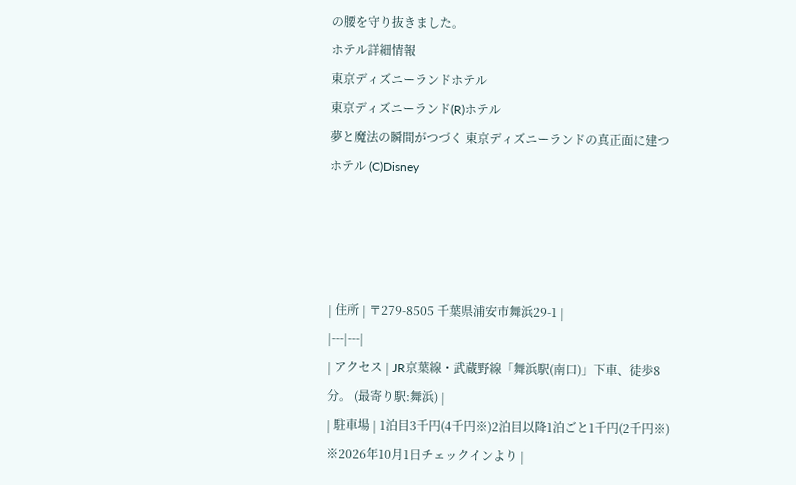の腰を守り抜きました。
ホテル詳細情報
東京ディズニーランドホテル
東京ディズニーランド(R)ホテル
夢と魔法の瞬間がつづく 東京ディズニーランドの真正面に建つホテル (C)Disney




| 住所 | 〒279-8505 千葉県浦安市舞浜29-1 |
|---|---|
| アクセス | JR京葉線・武蔵野線「舞浜駅(南口)」下車、徒歩8分。 (最寄り駅:舞浜) |
| 駐車場 | 1泊目3千円(4千円※)2泊目以降1泊ごと1千円(2千円※) ※2026年10月1日チェックインより |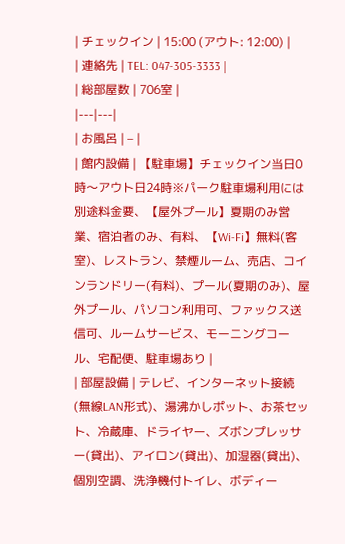| チェックイン | 15:00 (アウト: 12:00) |
| 連絡先 | TEL: 047-305-3333 |
| 総部屋数 | 706室 |
|---|---|
| お風呂 | – |
| 館内設備 | 【駐車場】チェックイン当日0時〜アウト日24時※パーク駐車場利用には別途料金要、【屋外プール】夏期のみ営業、宿泊者のみ、有料、【Wi-Fi】無料(客室)、レストラン、禁煙ルーム、売店、コインランドリー(有料)、プール(夏期のみ)、屋外プール、パソコン利用可、ファックス送信可、ルームサービス、モーニングコール、宅配便、駐車場あり |
| 部屋設備 | テレビ、インターネット接続(無線LAN形式)、湯沸かしポット、お茶セット、冷蔵庫、ドライヤー、ズボンプレッサー(貸出)、アイロン(貸出)、加湿器(貸出)、個別空調、洗浄機付トイレ、ボディー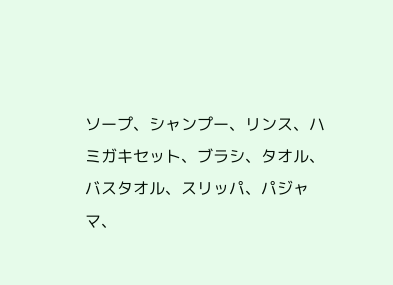ソープ、シャンプー、リンス、ハミガキセット、ブラシ、タオル、バスタオル、スリッパ、パジャマ、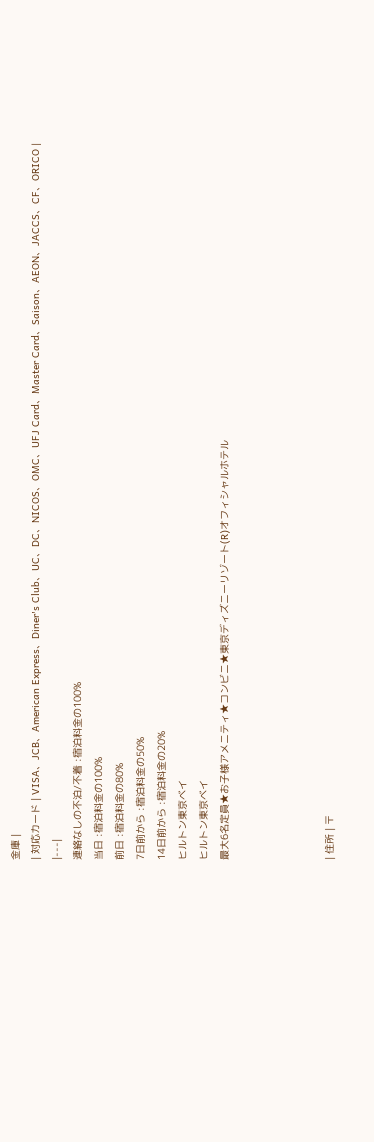金庫 |
| 対応カード | VISA、JCB、American Express、Diner's Club、UC、DC、NICOS、OMC、UFJ Card、Master Card、Saison、AEON、JACCS、CF、ORICO |
|---|
連絡なしの不泊/不着 :宿泊料金の100%
当日 :宿泊料金の100%
前日 :宿泊料金の80%
7日前から :宿泊料金の50%
14日前から :宿泊料金の20%
ヒルトン東京ベイ
ヒルトン東京ベイ
最大6名定員★お子様アメニティ★コンビニ★東京ディズニーリゾート(R)オフィシャルホテル




| 住所 | 〒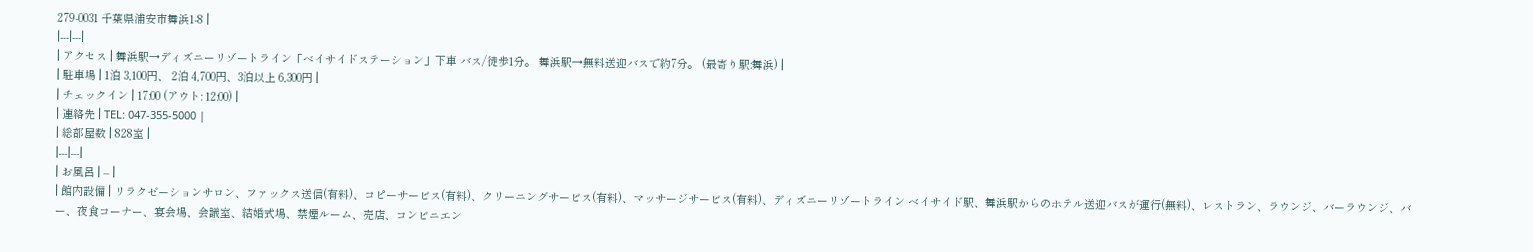279-0031 千葉県浦安市舞浜1-8 |
|---|---|
| アクセス | 舞浜駅→ディズニーリゾートライン「ベイサイドステーション」下車 バス/徒歩1分。 舞浜駅→無料送迎バスで約7分。 (最寄り駅:舞浜) |
| 駐車場 | 1泊 3,100円、 2泊 4,700円、3泊以上 6,300円 |
| チェックイン | 17:00 (アウト: 12:00) |
| 連絡先 | TEL: 047-355-5000 |
| 総部屋数 | 828室 |
|---|---|
| お風呂 | – |
| 館内設備 | リラクゼーションサロン、ファックス送信(有料)、コピーサービス(有料)、クリーニングサービス(有料)、マッサージサービス(有料)、ディズニーリゾートライン ベイサイド駅、舞浜駅からのホテル送迎バスが運行(無料)、レストラン、ラウンジ、バーラウンジ、バー、夜食コーナー、宴会場、会議室、結婚式場、禁煙ルーム、売店、コンビニエン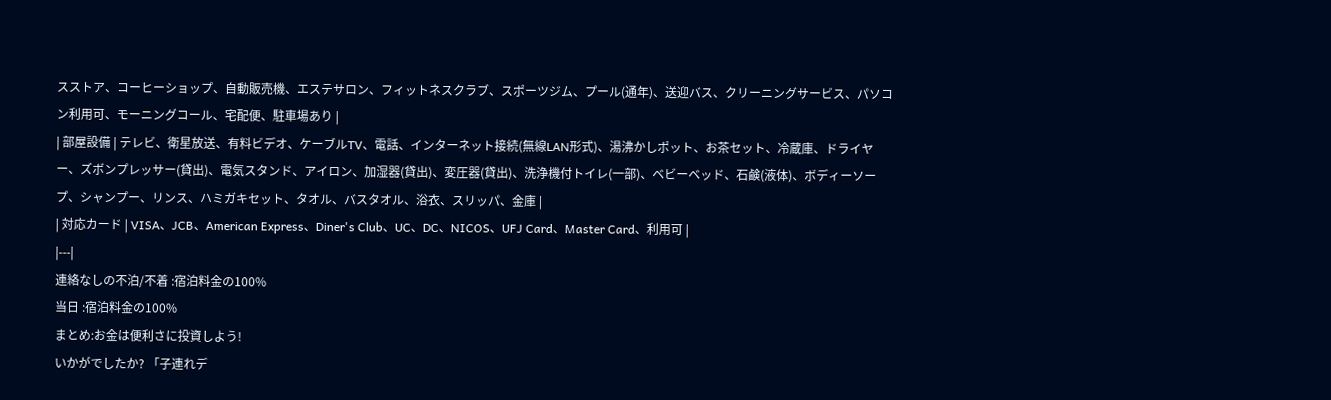スストア、コーヒーショップ、自動販売機、エステサロン、フィットネスクラブ、スポーツジム、プール(通年)、送迎バス、クリーニングサービス、パソコン利用可、モーニングコール、宅配便、駐車場あり |
| 部屋設備 | テレビ、衛星放送、有料ビデオ、ケーブルTV、電話、インターネット接続(無線LAN形式)、湯沸かしポット、お茶セット、冷蔵庫、ドライヤー、ズボンプレッサー(貸出)、電気スタンド、アイロン、加湿器(貸出)、変圧器(貸出)、洗浄機付トイレ(一部)、ベビーベッド、石鹸(液体)、ボディーソープ、シャンプー、リンス、ハミガキセット、タオル、バスタオル、浴衣、スリッパ、金庫 |
| 対応カード | VISA、JCB、American Express、Diner's Club、UC、DC、NICOS、UFJ Card、Master Card、利用可 |
|---|
連絡なしの不泊/不着 :宿泊料金の100%
当日 :宿泊料金の100%
まとめ:お金は便利さに投資しよう!
いかがでしたか? 「子連れデ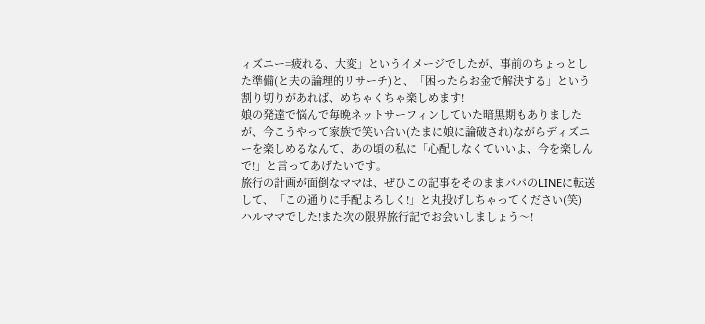ィズニー=疲れる、大変」というイメージでしたが、事前のちょっとした準備(と夫の論理的リサーチ)と、「困ったらお金で解決する」という割り切りがあれば、めちゃくちゃ楽しめます!
娘の発達で悩んで毎晩ネットサーフィンしていた暗黒期もありましたが、今こうやって家族で笑い合い(たまに娘に論破され)ながらディズニーを楽しめるなんて、あの頃の私に「心配しなくていいよ、今を楽しんで!」と言ってあげたいです。
旅行の計画が面倒なママは、ぜひこの記事をそのままパパのLINEに転送して、「この通りに手配よろしく!」と丸投げしちゃってください(笑)
ハルママでした!また次の限界旅行記でお会いしましょう〜!